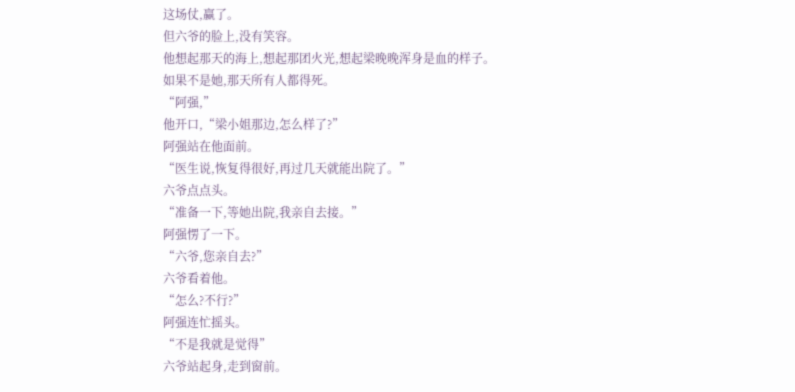这场仗,赢了。
但六爷的脸上,没有笑容。
他想起那天的海上,想起那团火光,想起梁晚晚浑身是血的样子。
如果不是她,那天所有人都得死。
“阿强,”
他开口,“梁小姐那边,怎么样了?”
阿强站在他面前。
“医生说,恢复得很好,再过几天就能出院了。”
六爷点点头。
“准备一下,等她出院,我亲自去接。”
阿强愣了一下。
“六爷,您亲自去?”
六爷看着他。
“怎么?不行?”
阿强连忙摇头。
“不是我就是觉得”
六爷站起身,走到窗前。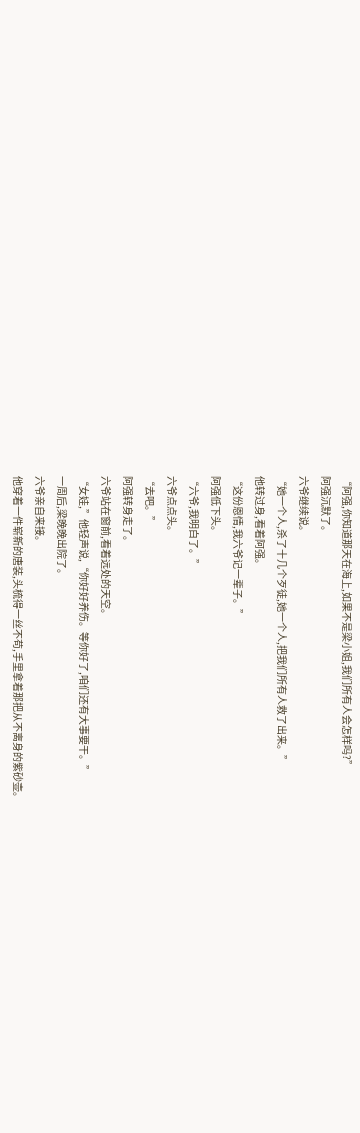“阿强,你知道那天在海上,如果不是梁小姐,我们所有人会怎样吗?”
阿强沉默了。
六爷继续说。
“她一个人,杀了十几个歹徒,她一个人,把我们所有人救了出来。”
他转过身,看着阿强。
“这份恩情,我六爷记一辈子。”
阿强低下头。
“六爷,我明白了。”
六爷点点头。
“去吧。”
阿强转身走了。
六爷站在窗前,看着远处的天空。
“女娃,”他轻声说,“你好好养伤。等你好了,咱们还有大事要干。”
一周后,梁晚晚出院了。
六爷亲自来接。
他穿着一件崭新的唐装,头梳得一丝不苟,手里拿着那把从不离身的紫砂壶。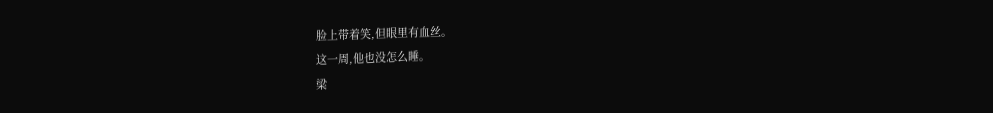脸上带着笑,但眼里有血丝。
这一周,他也没怎么睡。
梁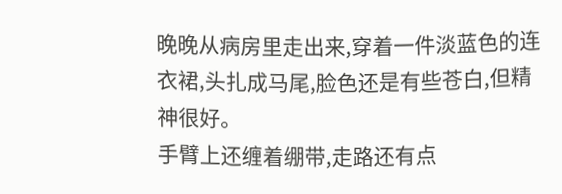晚晚从病房里走出来,穿着一件淡蓝色的连衣裙,头扎成马尾,脸色还是有些苍白,但精神很好。
手臂上还缠着绷带,走路还有点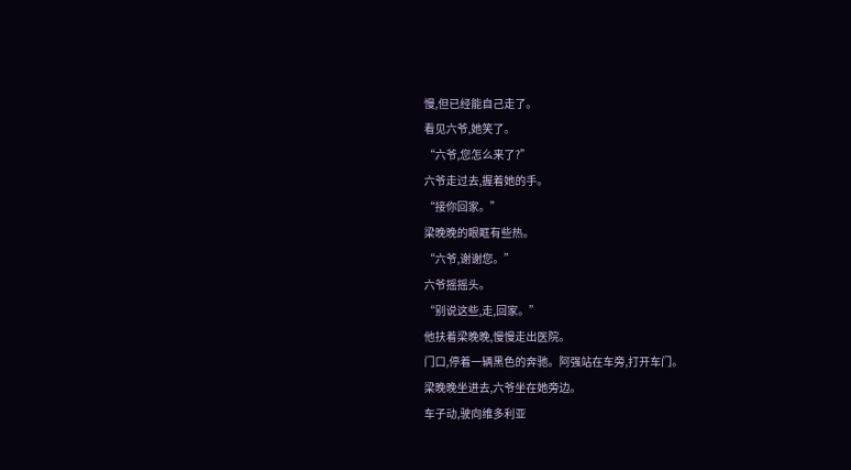慢,但已经能自己走了。
看见六爷,她笑了。
“六爷,您怎么来了?”
六爷走过去,握着她的手。
“接你回家。”
梁晚晚的眼眶有些热。
“六爷,谢谢您。”
六爷摇摇头。
“别说这些,走,回家。”
他扶着梁晚晚,慢慢走出医院。
门口,停着一辆黑色的奔驰。阿强站在车旁,打开车门。
梁晚晚坐进去,六爷坐在她旁边。
车子动,驶向维多利亚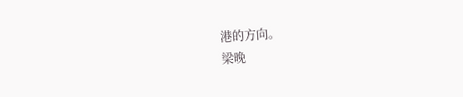港的方向。
梁晚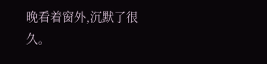晚看着窗外,沉默了很久。